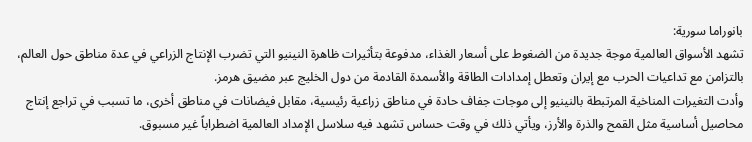بانوراما سورية:
تشهد الأسواق العالمية موجة جديدة من الضغوط على أسعار الغذاء، مدفوعة بتأثيرات ظاهرة النينيو التي تضرب الإنتاج الزراعي في عدة مناطق حول العالم، بالتزامن مع تداعيات الحرب مع إيران وتعطل إمدادات الطاقة والأسمدة القادمة من دول الخليج عبر مضيق هرمز.
وأدت التغيرات المناخية المرتبطة بالنينيو إلى موجات جفاف حادة في مناطق زراعية رئيسية، مقابل فيضانات في مناطق أخرى، ما تسبب في تراجع إنتاج محاصيل أساسية مثل القمح والذرة والأرز، ويأتي ذلك في وقت حساس تشهد فيه سلاسل الإمداد العالمية اضطراباً غير مسبوق.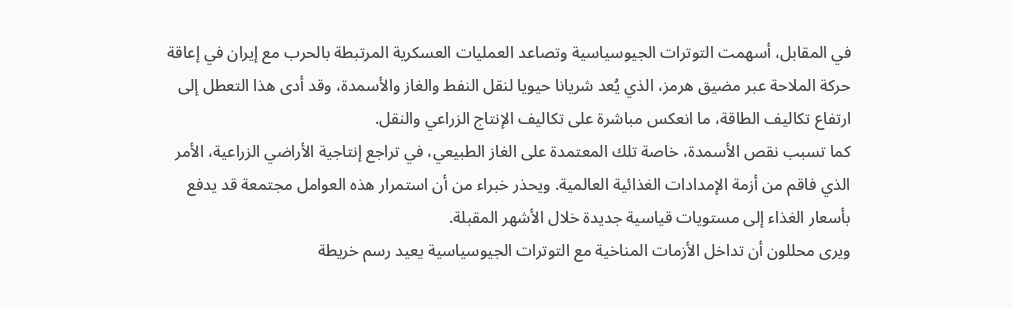في المقابل، أسهمت التوترات الجيوسياسية وتصاعد العمليات العسكرية المرتبطة بالحرب مع إيران في إعاقة حركة الملاحة عبر مضيق هرمز، الذي يُعد شريانا حيويا لنقل النفط والغاز والأسمدة، وقد أدى هذا التعطل إلى ارتفاع تكاليف الطاقة، ما انعكس مباشرة على تكاليف الإنتاج الزراعي والنقل.
كما تسبب نقص الأسمدة، خاصة تلك المعتمدة على الغاز الطبيعي، في تراجع إنتاجية الأراضي الزراعية، الأمر الذي فاقم من أزمة الإمدادات الغذائية العالمية. ويحذر خبراء من أن استمرار هذه العوامل مجتمعة قد يدفع بأسعار الغذاء إلى مستويات قياسية جديدة خلال الأشهر المقبلة.
ويرى محللون أن تداخل الأزمات المناخية مع التوترات الجيوسياسية يعيد رسم خريطة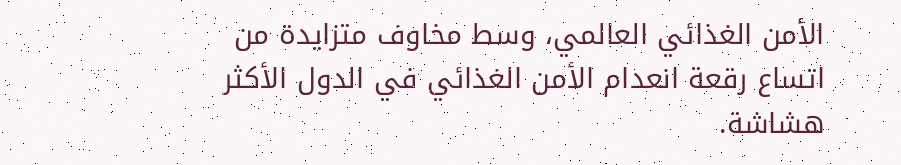الأمن الغذائي العالمي، وسط مخاوف متزايدة من اتساع رقعة انعدام الأمن الغذائي في الدول الأكثر هشاشة.